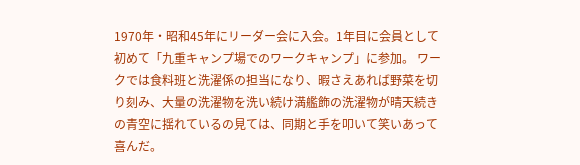1970年・昭和45年にリーダー会に入会。1年目に会員として初めて「九重キャンプ場でのワークキャンプ」に参加。 ワークでは食料班と洗濯係の担当になり、暇さえあれば野菜を切り刻み、大量の洗濯物を洗い続け満艦飾の洗濯物が晴天続きの青空に揺れているの見ては、同期と手を叩いて笑いあって喜んだ。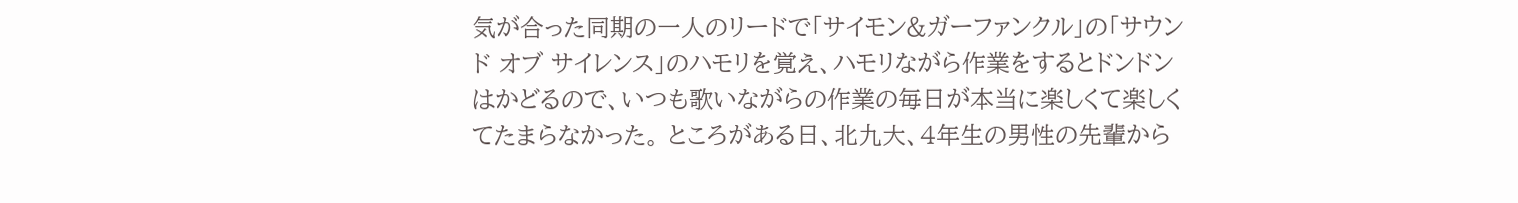気が合った同期の一人のリードで「サイモン&ガーファンクル」の「サウンド オブ サイレンス」のハモリを覚え、ハモリながら作業をするとドンドンはかどるので、いつも歌いながらの作業の毎日が本当に楽しくて楽しくてたまらなかった。 ところがある日、北九大、4年生の男性の先輩から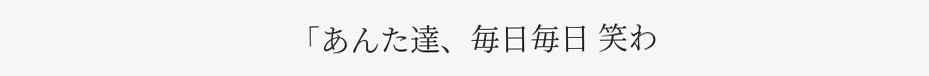「あんた達、毎日毎日 笑わ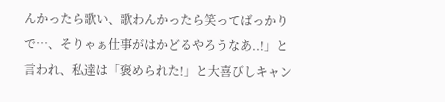んかったら歌い、歌わんかったら笑ってばっかりで…、そりゃぁ仕事がはかどるやろうなあ..!」と言われ、私達は「褒められた!」と大喜びしキャン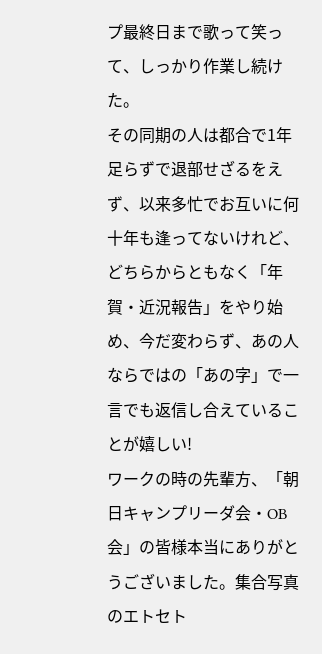プ最終日まで歌って笑って、しっかり作業し続けた。
その同期の人は都合で1年足らずで退部せざるをえず、以来多忙でお互いに何十年も逢ってないけれど、どちらからともなく「年賀・近況報告」をやり始め、今だ変わらず、あの人ならではの「あの字」で一言でも返信し合えていることが嬉しい!
ワークの時の先輩方、「朝日キャンプリーダ会・OB会」の皆様本当にありがとうございました。集合写真のエトセト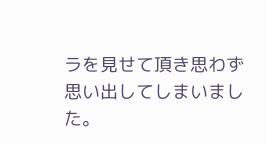ラを見せて頂き思わず思い出してしまいました。